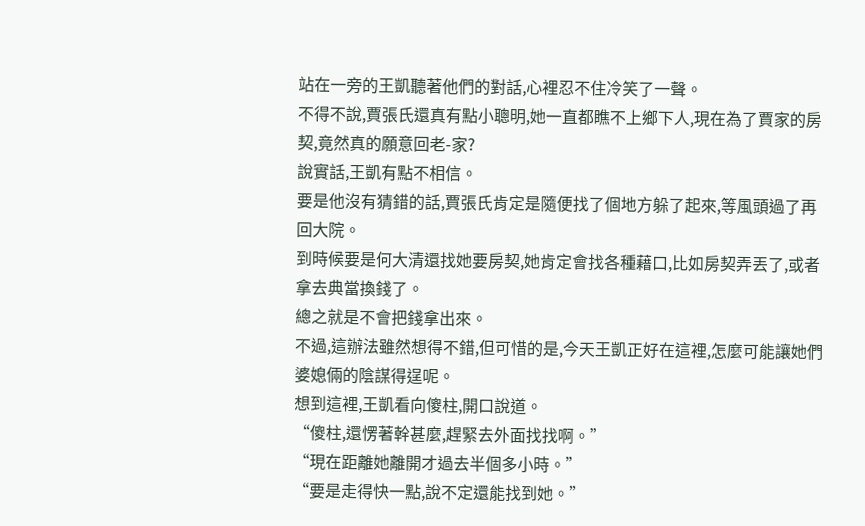站在一旁的王凱聽著他們的對話,心裡忍不住冷笑了一聲。
不得不說,賈張氏還真有點小聰明,她一直都瞧不上鄉下人,現在為了賈家的房契,竟然真的願意回老-家?
說實話,王凱有點不相信。
要是他沒有猜錯的話,賈張氏肯定是隨便找了個地方躲了起來,等風頭過了再回大院。
到時候要是何大清還找她要房契,她肯定會找各種藉口,比如房契弄丟了,或者拿去典當換錢了。
總之就是不會把錢拿出來。
不過,這辦法雖然想得不錯,但可惜的是,今天王凱正好在這裡,怎麼可能讓她們婆媳倆的陰謀得逞呢。
想到這裡,王凱看向傻柱,開口說道。
“傻柱,還愣著幹甚麼,趕緊去外面找找啊。”
“現在距離她離開才過去半個多小時。”
“要是走得快一點,說不定還能找到她。”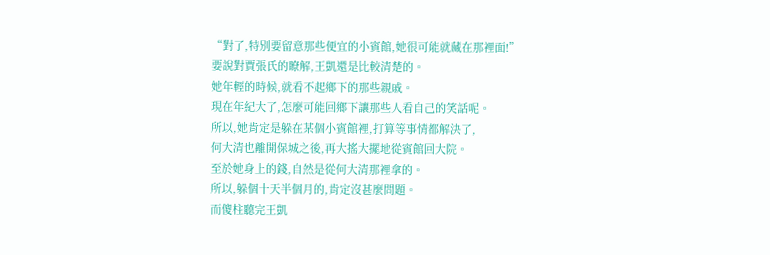“對了,特別要留意那些便宜的小賓館,她很可能就藏在那裡面!”
要說對賈張氏的瞭解,王凱還是比較清楚的。
她年輕的時候,就看不起鄉下的那些親戚。
現在年紀大了,怎麼可能回鄉下讓那些人看自己的笑話呢。
所以,她肯定是躲在某個小賓館裡,打算等事情都解決了,
何大清也離開保城之後,再大搖大擺地從賓館回大院。
至於她身上的錢,自然是從何大清那裡拿的。
所以,躲個十天半個月的,肯定沒甚麼問題。
而傻柱聽完王凱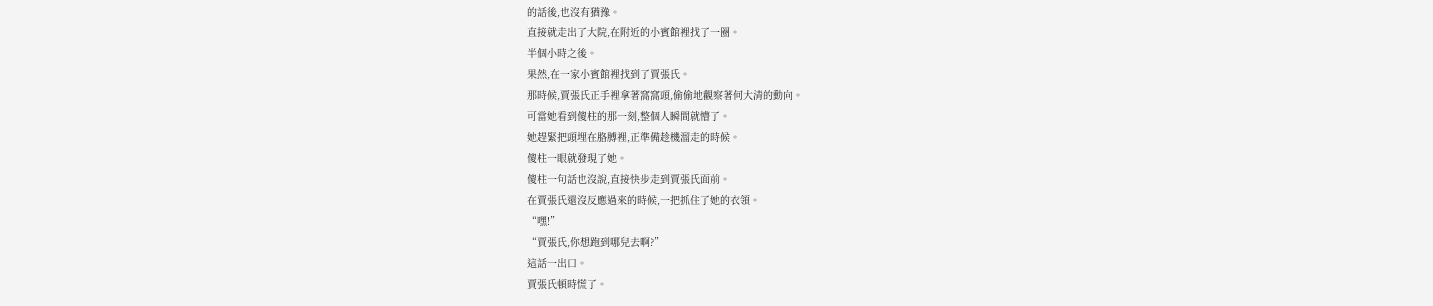的話後,也沒有猶豫。
直接就走出了大院,在附近的小賓館裡找了一圈。
半個小時之後。
果然,在一家小賓館裡找到了賈張氏。
那時候,賈張氏正手裡拿著窩窩頭,偷偷地觀察著何大清的動向。
可當她看到傻柱的那一刻,整個人瞬間就懵了。
她趕緊把頭埋在胳膊裡,正準備趁機溜走的時候。
傻柱一眼就發現了她。
傻柱一句話也沒說,直接快步走到賈張氏面前。
在賈張氏還沒反應過來的時候,一把抓住了她的衣領。
“嘿!”
“賈張氏,你想跑到哪兒去啊?”
這話一出口。
賈張氏頓時慌了。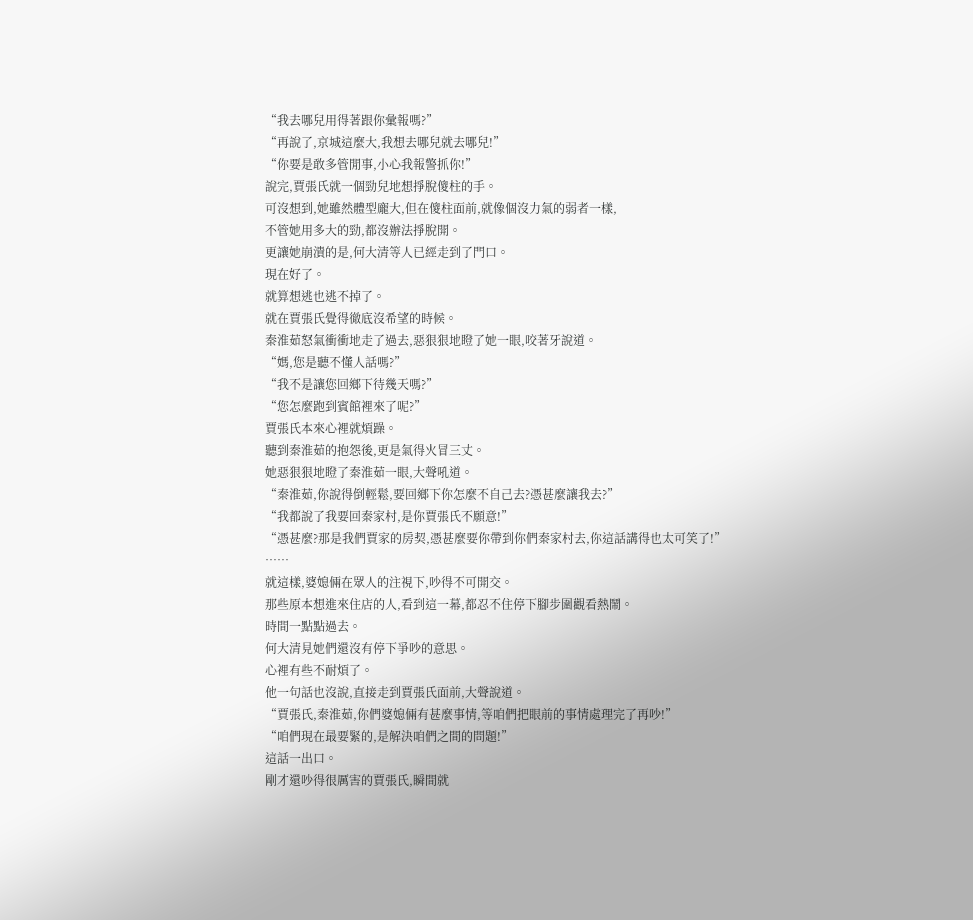“我去哪兒用得著跟你彙報嗎?”
“再說了,京城這麼大,我想去哪兒就去哪兒!”
“你要是敢多管閒事,小心我報警抓你!”
說完,賈張氏就一個勁兒地想掙脫傻柱的手。
可沒想到,她雖然體型龐大,但在傻柱面前,就像個沒力氣的弱者一樣,
不管她用多大的勁,都沒辦法掙脫開。
更讓她崩潰的是,何大清等人已經走到了門口。
現在好了。
就算想逃也逃不掉了。
就在賈張氏覺得徹底沒希望的時候。
秦淮茹怒氣衝衝地走了過去,惡狠狠地瞪了她一眼,咬著牙說道。
“媽,您是聽不懂人話嗎?”
“我不是讓您回鄉下待幾天嗎?”
“您怎麼跑到賓館裡來了呢?”
賈張氏本來心裡就煩躁。
聽到秦淮茹的抱怨後,更是氣得火冒三丈。
她惡狠狠地瞪了秦淮茹一眼,大聲吼道。
“秦淮茹,你說得倒輕鬆,要回鄉下你怎麼不自己去?憑甚麼讓我去?”
“我都說了我要回秦家村,是你賈張氏不願意!”
“憑甚麼?那是我們賈家的房契,憑甚麼要你帶到你們秦家村去,你這話講得也太可笑了!”
……
就這樣,婆媳倆在眾人的注視下,吵得不可開交。
那些原本想進來住店的人,看到這一幕,都忍不住停下腳步圍觀看熱鬧。
時間一點點過去。
何大清見她們還沒有停下爭吵的意思。
心裡有些不耐煩了。
他一句話也沒說,直接走到賈張氏面前,大聲說道。
“賈張氏,秦淮茹,你們婆媳倆有甚麼事情,等咱們把眼前的事情處理完了再吵!”
“咱們現在最要緊的,是解決咱們之間的問題!”
這話一出口。
剛才還吵得很厲害的賈張氏,瞬間就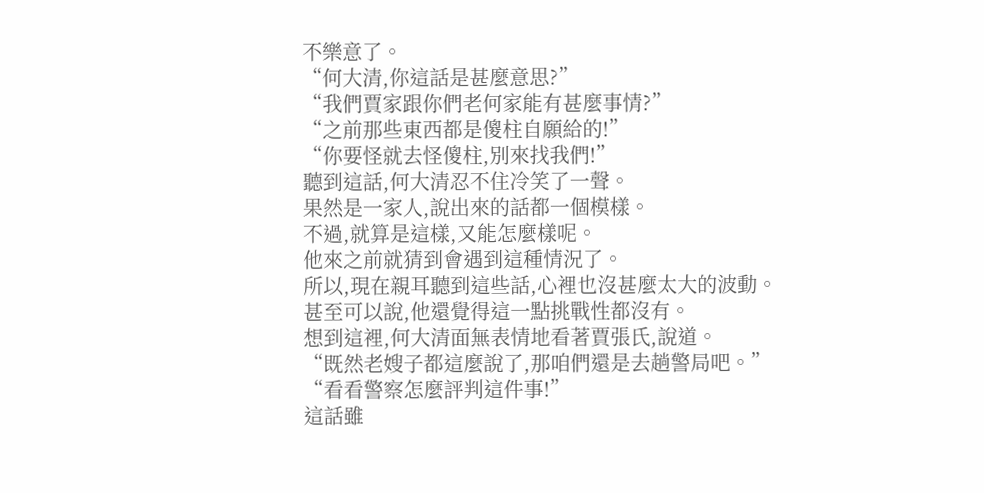不樂意了。
“何大清,你這話是甚麼意思?”
“我們賈家跟你們老何家能有甚麼事情?”
“之前那些東西都是傻柱自願給的!”
“你要怪就去怪傻柱,別來找我們!”
聽到這話,何大清忍不住冷笑了一聲。
果然是一家人,說出來的話都一個模樣。
不過,就算是這樣,又能怎麼樣呢。
他來之前就猜到會遇到這種情況了。
所以,現在親耳聽到這些話,心裡也沒甚麼太大的波動。
甚至可以說,他還覺得這一點挑戰性都沒有。
想到這裡,何大清面無表情地看著賈張氏,說道。
“既然老嫂子都這麼說了,那咱們還是去趟警局吧。”
“看看警察怎麼評判這件事!”
這話雖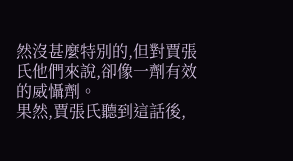然沒甚麼特別的,但對賈張氏他們來說,卻像一劑有效的威懾劑。
果然,賈張氏聽到這話後,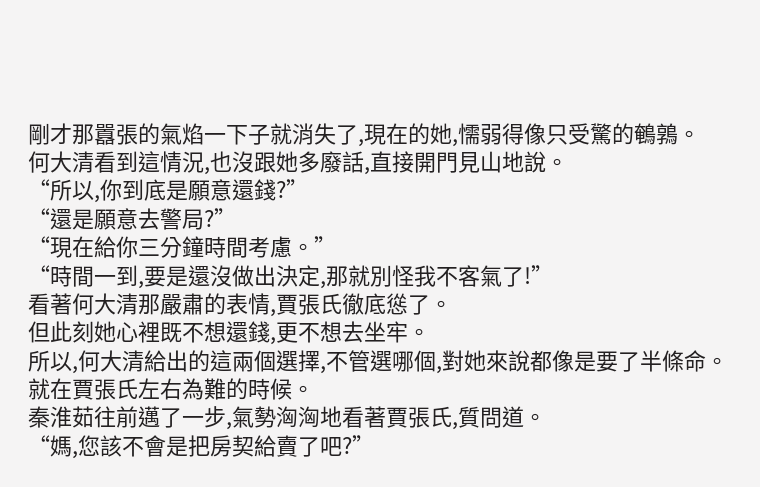剛才那囂張的氣焰一下子就消失了,現在的她,懦弱得像只受驚的鵪鶉。
何大清看到這情況,也沒跟她多廢話,直接開門見山地說。
“所以,你到底是願意還錢?”
“還是願意去警局?”
“現在給你三分鐘時間考慮。”
“時間一到,要是還沒做出決定,那就別怪我不客氣了!”
看著何大清那嚴肅的表情,賈張氏徹底慫了。
但此刻她心裡既不想還錢,更不想去坐牢。
所以,何大清給出的這兩個選擇,不管選哪個,對她來說都像是要了半條命。
就在賈張氏左右為難的時候。
秦淮茹往前邁了一步,氣勢洶洶地看著賈張氏,質問道。
“媽,您該不會是把房契給賣了吧?”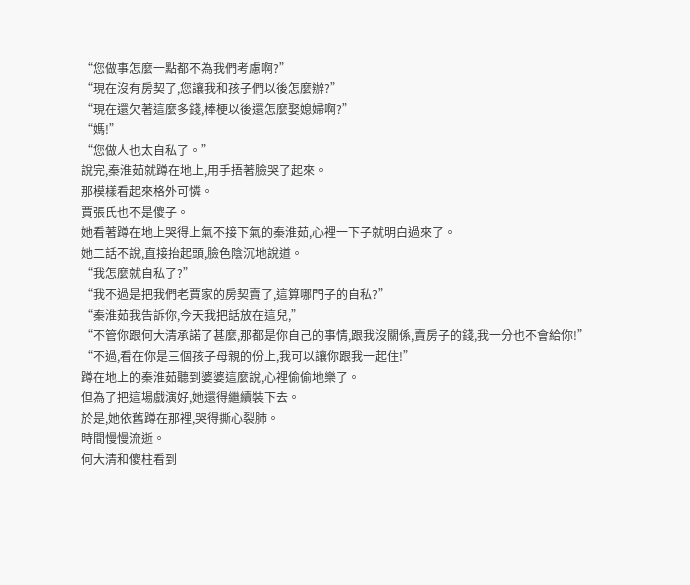“您做事怎麼一點都不為我們考慮啊?”
“現在沒有房契了,您讓我和孩子們以後怎麼辦?”
“現在還欠著這麼多錢,棒梗以後還怎麼娶媳婦啊?”
“媽!”
“您做人也太自私了。”
說完,秦淮茹就蹲在地上,用手捂著臉哭了起來。
那模樣看起來格外可憐。
賈張氏也不是傻子。
她看著蹲在地上哭得上氣不接下氣的秦淮茹,心裡一下子就明白過來了。
她二話不說,直接抬起頭,臉色陰沉地說道。
“我怎麼就自私了?”
“我不過是把我們老賈家的房契賣了,這算哪門子的自私?”
“秦淮茹我告訴你,今天我把話放在這兒,”
“不管你跟何大清承諾了甚麼,那都是你自己的事情,跟我沒關係,賣房子的錢,我一分也不會給你!”
“不過,看在你是三個孩子母親的份上,我可以讓你跟我一起住!”
蹲在地上的秦淮茹聽到婆婆這麼說,心裡偷偷地樂了。
但為了把這場戲演好,她還得繼續裝下去。
於是,她依舊蹲在那裡,哭得撕心裂肺。
時間慢慢流逝。
何大清和傻柱看到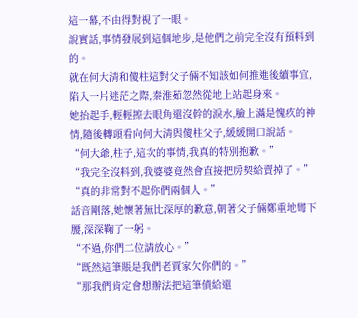這一幕,不由得對視了一眼。
說實話,事情發展到這個地步,是他們之前完全沒有預料到的。
就在何大清和傻柱這對父子倆不知該如何推進後續事宜,
陷入一片迷茫之際,秦淮茹忽然從地上站起身來。
她抬起手,輕輕擦去眼角還沒幹的淚水,臉上滿是愧疚的神情,隨後轉頭看向何大清與傻柱父子,緩緩開口說話。
“何大爺,柱子,這次的事情,我真的特別抱歉。”
“我完全沒料到,我婆婆竟然會直接把房契給賣掉了。”
“真的非常對不起你們兩個人。”
話音剛落,她懷著無比深厚的歉意,朝著父子倆鄭重地彎下腰,深深鞠了一躬。
“不過,你們二位請放心。”
“既然這筆賬是我們老賈家欠你們的。”
“那我們肯定會想辦法把這筆債給還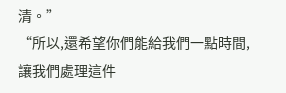清。”
“所以,還希望你們能給我們一點時間,讓我們處理這件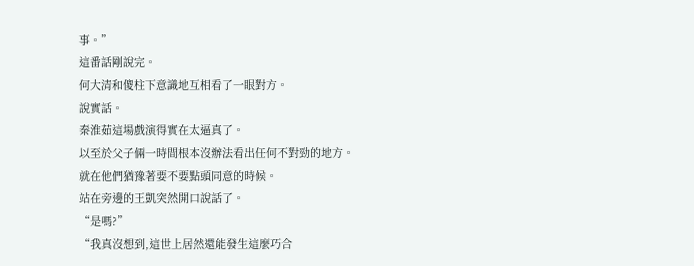事。”
這番話剛說完。
何大清和傻柱下意識地互相看了一眼對方。
說實話。
秦淮茹這場戲演得實在太逼真了。
以至於父子倆一時間根本沒辦法看出任何不對勁的地方。
就在他們猶豫著要不要點頭同意的時候。
站在旁邊的王凱突然開口說話了。
“是嗎?”
“我真沒想到,這世上居然還能發生這麼巧合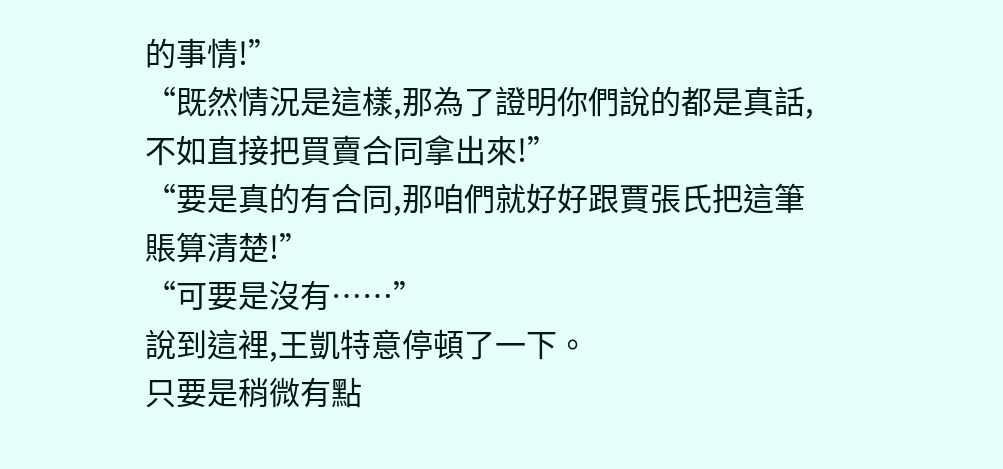的事情!”
“既然情況是這樣,那為了證明你們說的都是真話,不如直接把買賣合同拿出來!”
“要是真的有合同,那咱們就好好跟賈張氏把這筆賬算清楚!”
“可要是沒有……”
說到這裡,王凱特意停頓了一下。
只要是稍微有點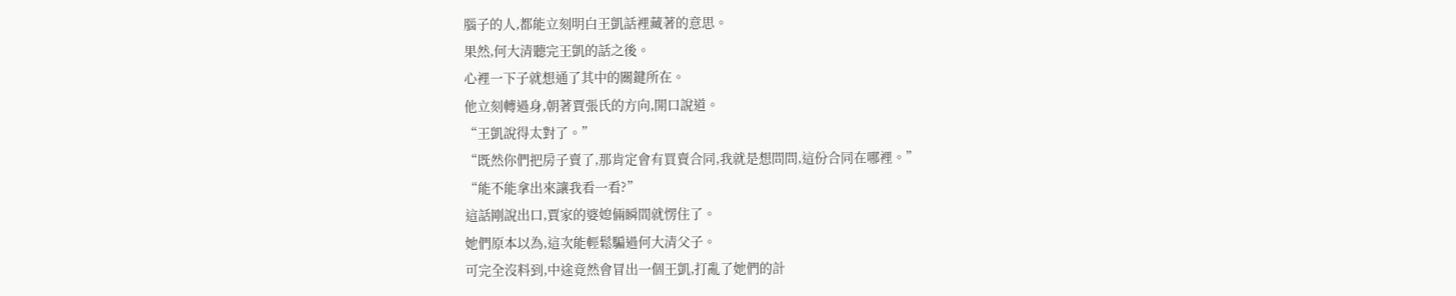腦子的人,都能立刻明白王凱話裡藏著的意思。
果然,何大清聽完王凱的話之後。
心裡一下子就想通了其中的關鍵所在。
他立刻轉過身,朝著賈張氏的方向,開口說道。
“王凱說得太對了。”
“既然你們把房子賣了,那肯定會有買賣合同,我就是想問問,這份合同在哪裡。”
“能不能拿出來讓我看一看?”
這話剛說出口,賈家的婆媳倆瞬間就愣住了。
她們原本以為,這次能輕鬆騙過何大清父子。
可完全沒料到,中途竟然會冒出一個王凱,打亂了她們的計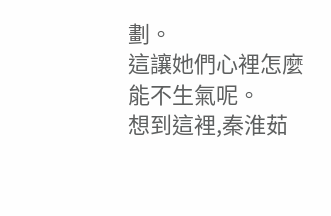劃。
這讓她們心裡怎麼能不生氣呢。
想到這裡,秦淮茹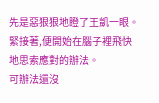先是惡狠狠地瞪了王凱一眼。
緊接著,便開始在腦子裡飛快地思索應對的辦法。
可辦法還沒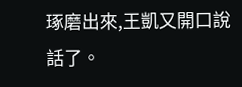琢磨出來,王凱又開口說話了。